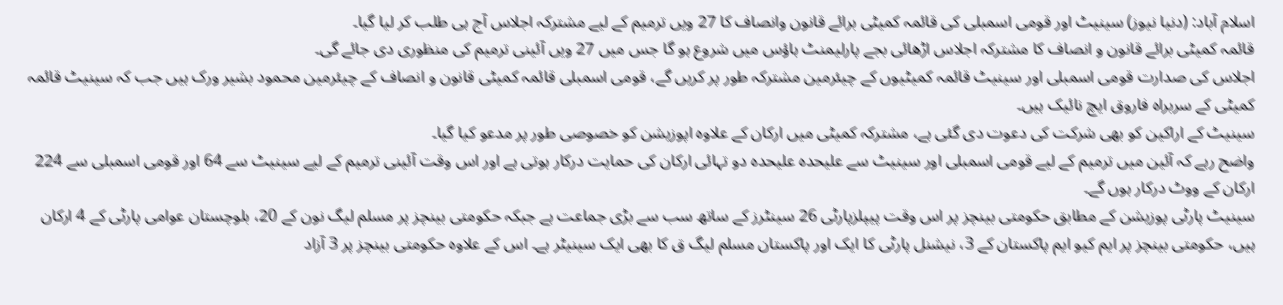اسلام آباد: (دنیا نیوز) سینیٹ اور قومی اسمبلی کی قائمہ کمیٹی برائے قانون وانصاف کا 27 ویں ترمیم کے لیے مشترکہ اجلاس آج ہی طلب کر لیا گیا۔
قائمہ کمیٹی برائے قانون و انصاف کا مشترکہ اجلاس اڑھائی بجے پارلیمنٹ ہاؤس میں شروع ہو گا جس میں 27 ویں آئینی ترمیم کی منظوری دی جائے گی۔
اجلاس کی صدارت قومی اسمبلی اور سینیٹ قائمہ کمیٹیوں کے چیئرمین مشترکہ طور پر کریں گے، قومی اسمبلی قائمہ کمیٹی قانون و انصاف کے چیئرمین محمود بشیر ورک ہیں جب کہ سینیٹ قائمہ کمیٹی کے سربراہ فاروق ایچ نائیک ہیں۔
سینیٹ کے اراکین کو بھی شرکت کی دعوت دی گئی ہے، مشترکہ کمیٹی میں ارکان کے علاوہ اپوزیشن کو خصوصی طور پر مدعو کیا گیا۔
واضح رہے کہ آئین میں ترمیم کے لیے قومی اسمبلی اور سینیٹ سے علیحدہ علیحدہ دو تہائی ارکان کی حمایت درکار ہوتی ہے اور اس وقت آئینی ترمیم کے لیے سینیٹ سے 64 اور قومی اسمبلی سے 224 ارکان کے ووٹ درکار ہوں گے۔
سینیٹ پارٹی پوزیشن کے مطابق حکومتی بینچز پر اس وقت پیپلزپارٹی 26 سینٹرز کے ساتھ سب سے بڑی جماعت ہے جبکہ حکومتی بینچز پر مسلم لیگ نون کے 20، بلوچستان عوامی پارٹی کے 4 ارکان ہیں، حکومتی بینچز پر ایم کیو ایم پاکستان کے 3، نیشنل پارٹی کا ایک اور پاکستان مسلم لیگ ق کا بھی ایک سینیٹر ہے۔ اس کے علاوہ حکومتی بینچز پر 3 آزاد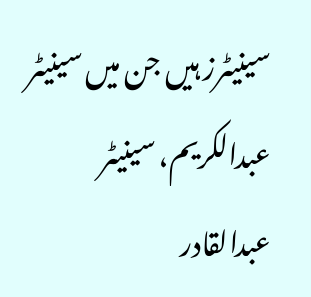سینیٹرز ہیں جن میں سینیٹر عبدالکریم، سینیٹر عبدالقادر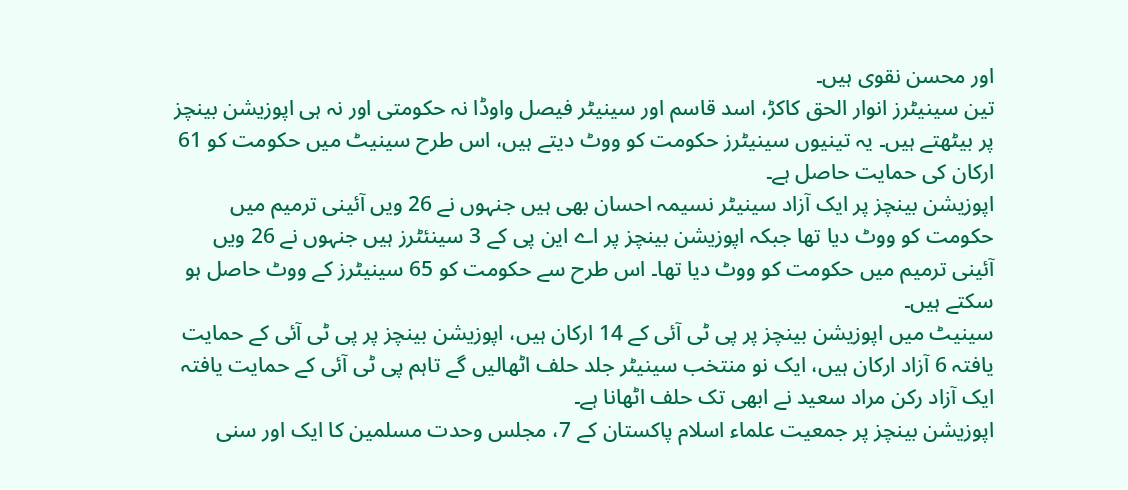اور محسن نقوی ہیں۔
تین سینیٹرز انوار الحق کاکڑ، اسد قاسم اور سینیٹر فیصل واوڈا نہ حکومتی اور نہ ہی اپوزیشن بینچز پر بیٹھتے ہیں۔ یہ تینیوں سینیٹرز حکومت کو ووٹ دیتے ہیں، اس طرح سینیٹ میں حکومت کو 61 ارکان کی حمایت حاصل ہے۔
اپوزیشن بینچز پر ایک آزاد سینیٹر نسیمہ احسان بھی ہیں جنہوں نے 26 ویں آئینی ترمیم میں حکومت کو ووٹ دیا تھا جبکہ اپوزیشن بینچز پر اے این پی کے 3 سینئٹرز ہیں جنہوں نے 26 ویں آئینی ترمیم میں حکومت کو ووٹ دیا تھا۔ اس طرح سے حکومت کو 65 سینیٹرز کے ووٹ حاصل ہو سکتے ہیں۔
سینیٹ میں اپوزیشن بینچز پر پی ٹی آئی کے 14 ارکان ہیں، اپوزیشن بینچز پر پی ٹی آئی کے حمایت یافتہ 6 آزاد ارکان ہیں، ایک نو منتخب سینیٹر جلد حلف اٹھالیں گے تاہم پی ٹی آئی کے حمایت یافتہ ایک آزاد رکن مراد سعید نے ابھی تک حلف اٹھانا ہے۔
اپوزیشن بینچز پر جمعیت علماء اسلام پاکستان کے 7، مجلس وحدت مسلمین کا ایک اور سنی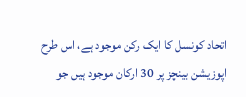اتحاد کونسل کا ایک رکن موجود ہے، اس طرح اپوزیشن بینچز پر 30 ارکان موجود ہیں جو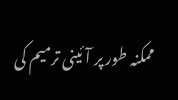ممکنہ طور پر آئینی ترمیم کی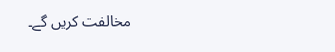مخالفت کریں گے۔